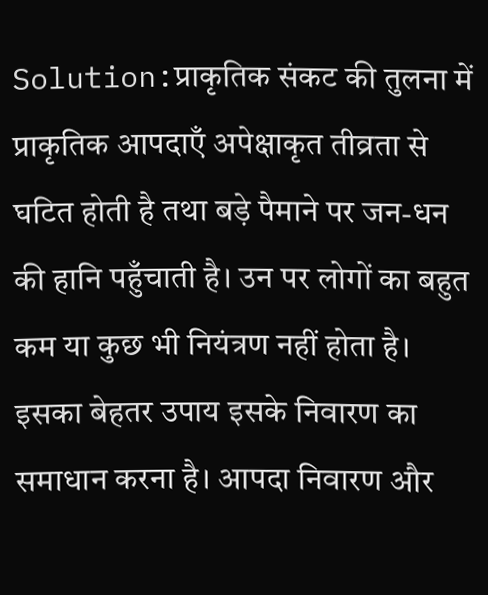Solution:प्राकृतिक संकट की तुलना में प्राकृतिक आपदाएँ अपेक्षाकृत तीव्रता से घटित होती है तथा बड़े पैमाने पर जन-धन की हानि पहुँचाती है। उन पर लोगों का बहुत कम या कुछ भी नियंत्रण नहीं होता है।
इसका बेहतर उपाय इसके निवारण का समाधान करना है। आपदा निवारण और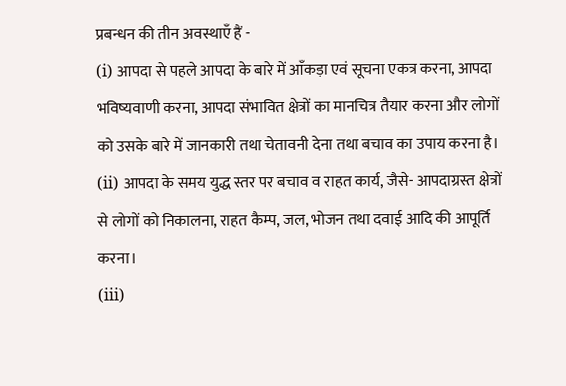प्रबन्धन की तीन अवस्थाएँ हैं -
(i) आपदा से पहले आपदा के बारे में आँकड़ा एवं सूचना एकत्र करना, आपदा भविष्यवाणी करना, आपदा संभावित क्षेत्रों का मानचित्र तैयार करना और लोगों को उसके बारे में जानकारी तथा चेतावनी देना तथा बचाव का उपाय करना है।
(ii) आपदा के समय युद्ध स्तर पर बचाव व राहत कार्य, जैसे- आपदाग्रस्त क्षेत्रों से लोगों को निकालना, राहत कैम्प, जल, भोजन तथा दवाई आदि की आपूर्ति करना।
(iii)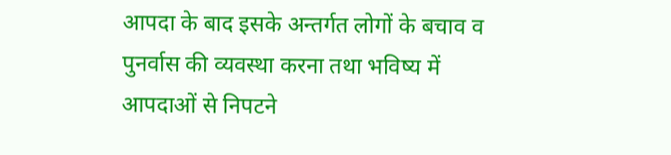आपदा के बाद इसके अन्तर्गत लोगों के बचाव व पुनर्वास की व्यवस्था करना तथा भविष्य में आपदाओं से निपटने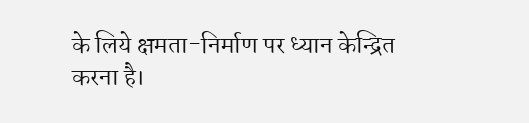के लिये क्षमता-निर्माण पर ध्यान केन्द्रित करना है।